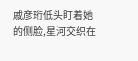戚彦珩低头盯着她的侧脸,星河交织在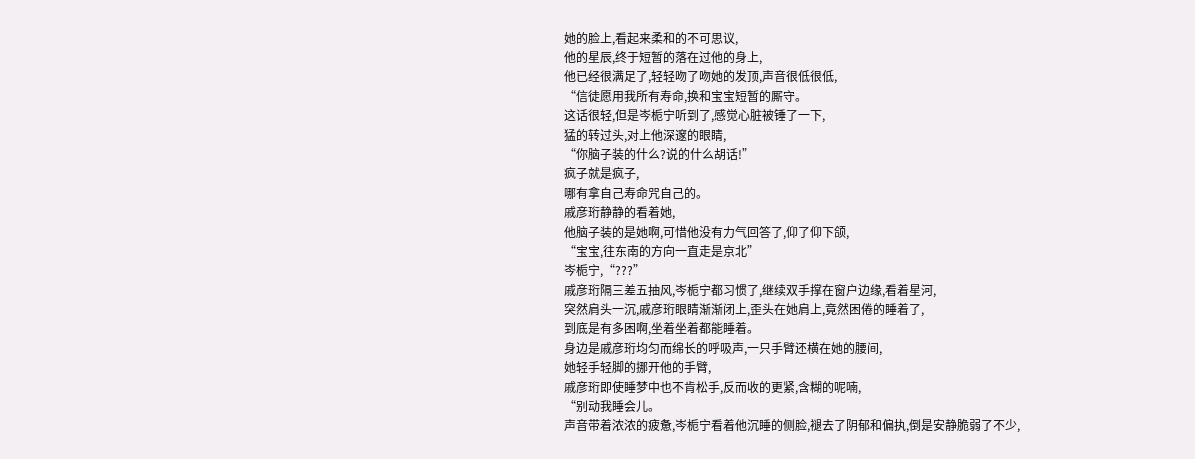她的脸上,看起来柔和的不可思议,
他的星辰,终于短暂的落在过他的身上,
他已经很满足了,轻轻吻了吻她的发顶,声音很低很低,
“信徒愿用我所有寿命,换和宝宝短暂的厮守。
这话很轻,但是岑栀宁听到了,感觉心脏被锤了一下,
猛的转过头,对上他深邃的眼睛,
“你脑子装的什么?说的什么胡话!”
疯子就是疯子,
哪有拿自己寿命咒自己的。
戚彦珩静静的看着她,
他脑子装的是她啊,可惜他没有力气回答了,仰了仰下颌,
“宝宝,往东南的方向一直走是京北”
岑栀宁,“???”
戚彦珩隔三差五抽风,岑栀宁都习惯了,继续双手撑在窗户边缘,看着星河,
突然肩头一沉,戚彦珩眼睛渐渐闭上,歪头在她肩上,竟然困倦的睡着了,
到底是有多困啊,坐着坐着都能睡着。
身边是戚彦珩均匀而绵长的呼吸声,一只手臂还横在她的腰间,
她轻手轻脚的挪开他的手臂,
戚彦珩即使睡梦中也不肯松手,反而收的更紧,含糊的呢喃,
“别动我睡会儿。
声音带着浓浓的疲惫,岑栀宁看着他沉睡的侧脸,褪去了阴郁和偏执,倒是安静脆弱了不少,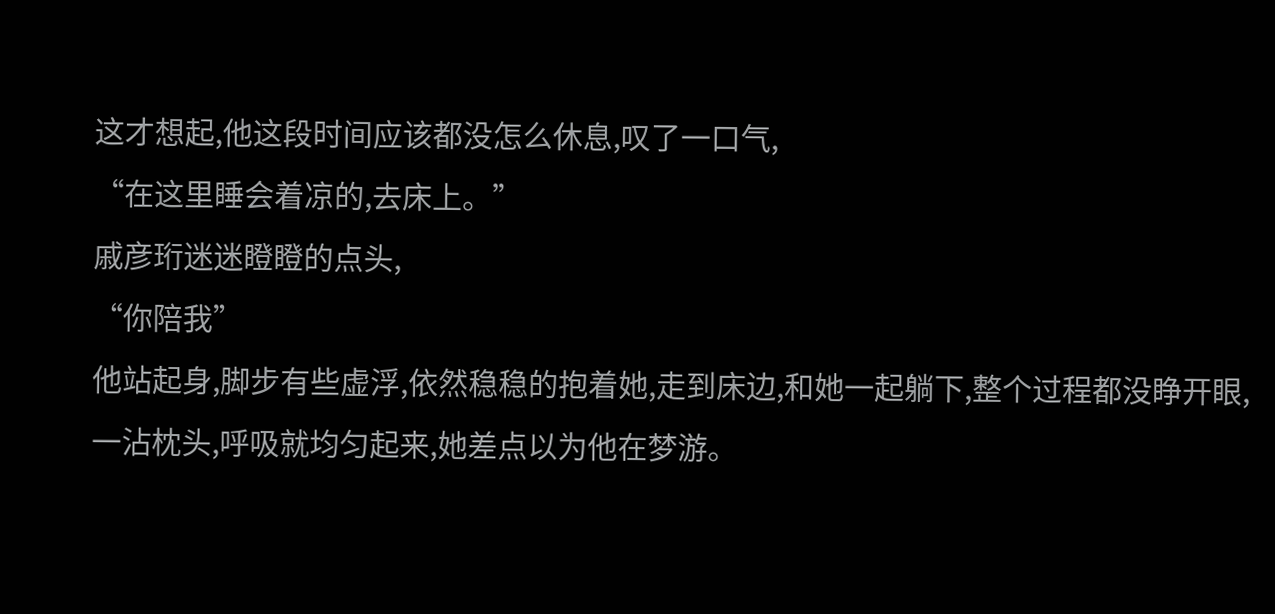这才想起,他这段时间应该都没怎么休息,叹了一口气,
“在这里睡会着凉的,去床上。”
戚彦珩迷迷瞪瞪的点头,
“你陪我”
他站起身,脚步有些虚浮,依然稳稳的抱着她,走到床边,和她一起躺下,整个过程都没睁开眼,
一沾枕头,呼吸就均匀起来,她差点以为他在梦游。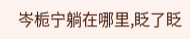岑栀宁躺在哪里,眨了眨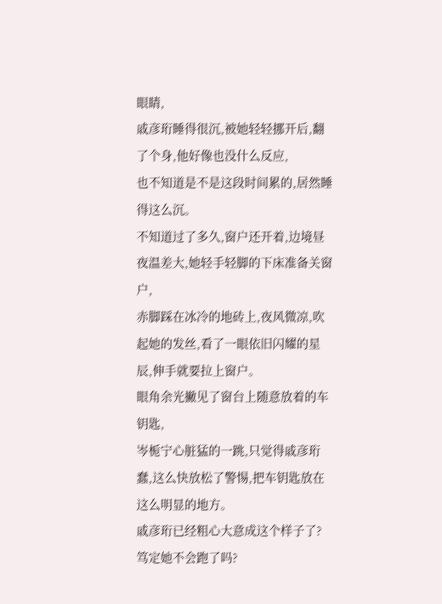眼睛,
戚彦珩睡得很沉,被她轻轻挪开后,翻了个身,他好像也没什么反应,
也不知道是不是这段时间累的,居然睡得这么沉。
不知道过了多久,窗户还开着,边境昼夜温差大,她轻手轻脚的下床准备关窗户,
赤脚踩在冰冷的地砖上,夜风微凉,吹起她的发丝,看了一眼依旧闪耀的星辰,伸手就要拉上窗户。
眼角余光撇见了窗台上随意放着的车钥匙,
岑栀宁心脏猛的一跳,只觉得戚彦珩蠢,这么快放松了警惕,把车钥匙放在这么明显的地方。
戚彦珩已经粗心大意成这个样子了?
笃定她不会跑了吗?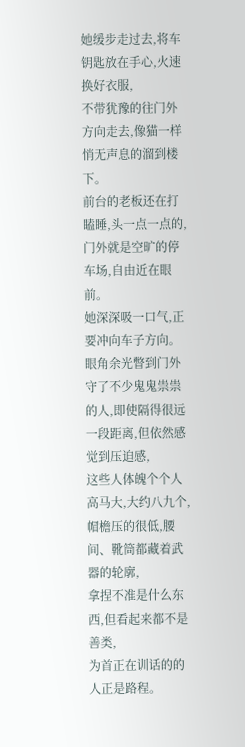她缓步走过去,将车钥匙放在手心,火速换好衣服,
不带犹豫的往门外方向走去,像猫一样悄无声息的溜到楼下。
前台的老板还在打瞌睡,头一点一点的,
门外就是空旷的停车场,自由近在眼前。
她深深吸一口气,正要冲向车子方向。
眼角余光瞥到门外守了不少鬼鬼祟祟的人,即使隔得很远一段距离,但依然感觉到压迫感,
这些人体魄个个人高马大,大约八九个,帽檐压的很低,腰间、靴筒都藏着武器的轮廓,
拿捏不准是什么东西,但看起来都不是善类,
为首正在训话的的人正是路程。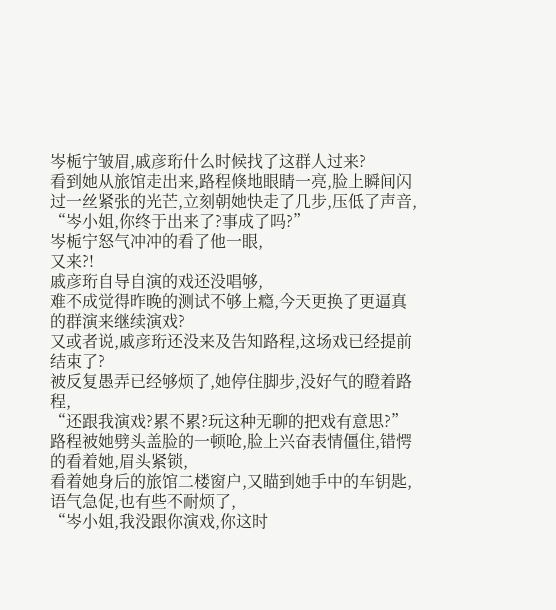岑栀宁皱眉,戚彦珩什么时候找了这群人过来?
看到她从旅馆走出来,路程倏地眼睛一亮,脸上瞬间闪过一丝紧张的光芒,立刻朝她快走了几步,压低了声音,
“岑小姐,你终于出来了?事成了吗?”
岑栀宁怒气冲冲的看了他一眼,
又来?!
戚彦珩自导自演的戏还没唱够,
难不成觉得昨晚的测试不够上瘾,今天更换了更逼真的群演来继续演戏?
又或者说,戚彦珩还没来及告知路程,这场戏已经提前结束了?
被反复愚弄已经够烦了,她停住脚步,没好气的瞪着路程,
“还跟我演戏?累不累?玩这种无聊的把戏有意思?”
路程被她劈头盖脸的一顿呛,脸上兴奋表情僵住,错愕的看着她,眉头紧锁,
看着她身后的旅馆二楼窗户,又瞄到她手中的车钥匙,语气急促,也有些不耐烦了,
“岑小姐,我没跟你演戏,你这时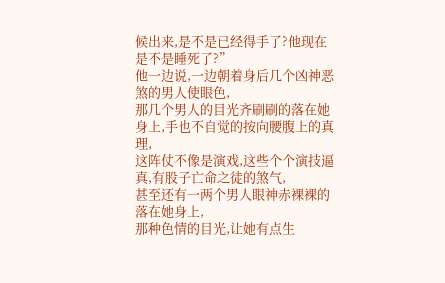候出来,是不是已经得手了?他现在是不是睡死了?”
他一边说,一边朝着身后几个凶神恶煞的男人使眼色,
那几个男人的目光齐刷刷的落在她身上,手也不自觉的按向腰腹上的真理,
这阵仗不像是演戏,这些个个演技逼真,有股子亡命之徒的煞气,
甚至还有一两个男人眼神赤裸裸的落在她身上,
那种色情的目光,让她有点生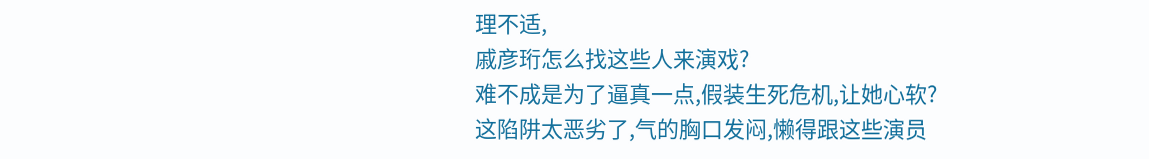理不适,
戚彦珩怎么找这些人来演戏?
难不成是为了逼真一点,假装生死危机,让她心软?
这陷阱太恶劣了,气的胸口发闷,懒得跟这些演员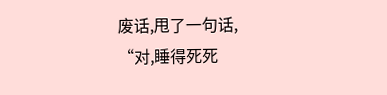废话,甩了一句话,
“对,睡得死死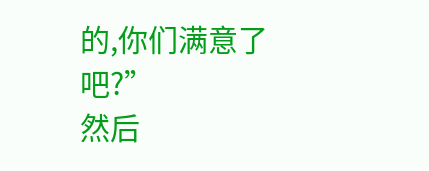的,你们满意了吧?”
然后